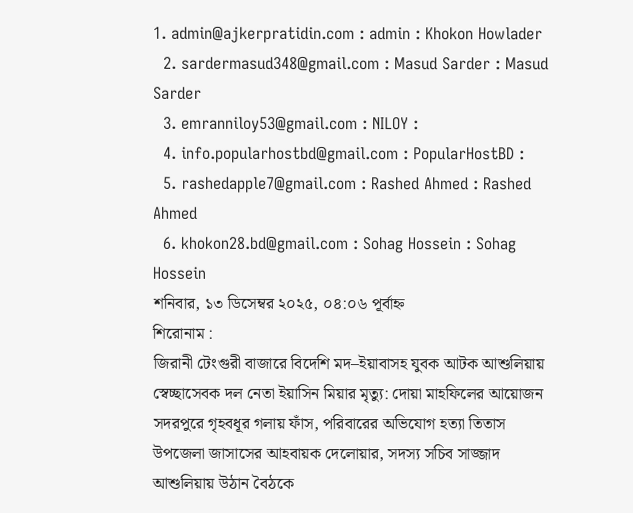1. admin@ajkerpratidin.com : admin : Khokon Howlader
  2. sardermasud348@gmail.com : Masud Sarder : Masud Sarder
  3. emranniloy53@gmail.com : NILOY :
  4. info.popularhostbd@gmail.com : PopularHostBD :
  5. rashedapple7@gmail.com : Rashed Ahmed : Rashed Ahmed
  6. khokon28.bd@gmail.com : Sohag Hossein : Sohag Hossein
শনিবার, ১৩ ডিসেম্বর ২০২৫, ০৪:০৬ পূর্বাহ্ন
শিরোনাম :
জিরানী টেংগুরী বাজারে বিদেশি মদ–ইয়াবাসহ যুবক আটক আশুলিয়ায় স্বেচ্ছাসেবক দল নেতা ইয়াসিন মিয়ার মৃত্যু: দোয়া মাহফিলের আয়োজন সদরপুরে গৃহবধূর গলায় ফাঁস, পরিবারের অভিযোগ হত্যা তিতাস উপজেলা জাসাসের আহবায়ক দেলোয়ার, সদস্য সচিব সাজ্জাদ আশুলিয়ায় উঠান বৈঠকে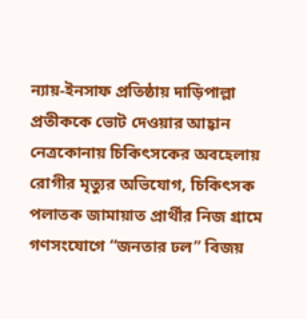ন্যায়-ইনসাফ প্রতিষ্ঠায় দাড়িপাল্লা প্রতীককে ভোট দেওয়ার আহ্বান নেত্রকোনায় চিকিৎসকের অবহেলায় রোগীর মৃত্যুর অভিযোগ, চিকিৎসক পলাতক জামায়াত প্রার্থীর নিজ গ্রামে গণসংযোগে “জনতার ঢল” বিজয়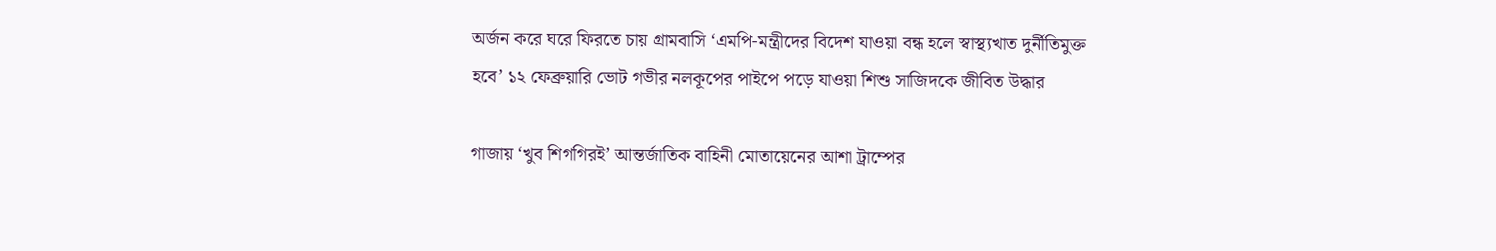অর্জন করে ঘরে ফিরতে চায় গ্রামবাসি ‘এমপি-মন্ত্রীদের বিদেশ যাওয়া বন্ধ হলে স্বাস্থ্যখাত দুর্নীতিমুক্ত হবে’ ১২ ফেব্রুয়ারি ভোট গভীর নলকূপের পাইপে পড়ে যাওয়া শিশু সাজিদকে জীবিত উদ্ধার

গাজায় ‘খুব শিগগিরই’ আন্তর্জাতিক বাহিনী মোতায়েনের আশা ট্রাম্পের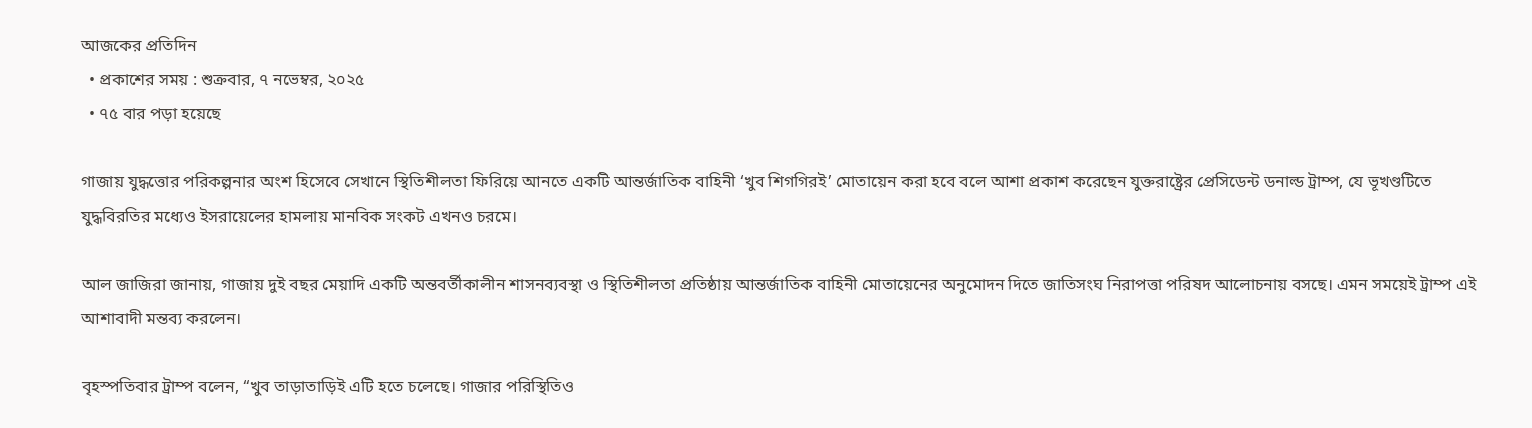আজকের প্রতিদিন
  • প্রকাশের সময় : শুক্রবার, ৭ নভেম্বর, ২০২৫
  • ৭৫ বার পড়া হয়েছে

গাজায় যুদ্ধত্তোর পরিকল্পনার অংশ হিসেবে সেখানে স্থিতিশীলতা ফিরিয়ে আনতে একটি আন্তর্জাতিক বাহিনী ‘খুব শিগগিরই’ মোতায়েন করা হবে বলে আশা প্রকাশ করেছেন যুক্তরাষ্ট্রের প্রেসিডেন্ট ডনাল্ড ট্রাম্প, যে ভূখণ্ডটিতে যুদ্ধবিরতির মধ্যেও ইসরায়েলের হামলায় মানবিক সংকট এখনও চরমে।

আল জাজিরা জানায়, গাজায় দুই বছর মেয়াদি একটি অন্তবর্তীকালীন শাসনব্যবস্থা ও স্থিতিশীলতা প্রতিষ্ঠায় আন্তর্জাতিক বাহিনী মোতায়েনের অনুমোদন দিতে জাতিসংঘ নিরাপত্তা পরিষদ আলোচনায় বসছে। এমন সময়েই ট্রাম্প এই আশাবাদী মন্তব্য করলেন।

বৃহস্পতিবার ট্রাম্প বলেন, “খুব তাড়াতাড়িই এটি হতে চলেছে। গাজার পরিস্থিতিও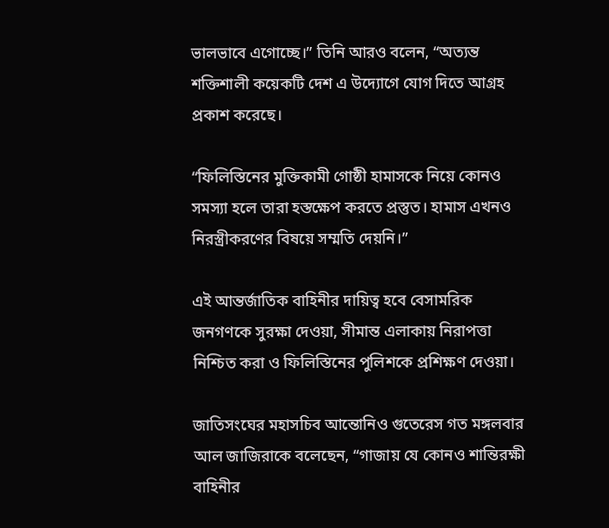ভালভাবে এগোচ্ছে।” তিনি আরও বলেন, “অত্যন্ত শক্তিশালী কয়েকটি দেশ এ উদ্যোগে যোগ দিতে আগ্রহ প্রকাশ করেছে।

“ফিলিস্তিনের মুক্তিকামী গোষ্ঠী হামাসকে নিয়ে কোনও সমস্যা হলে তারা হস্তক্ষেপ করতে প্রস্তুত। হামাস এখনও নিরস্ত্রীকরণের বিষয়ে সম্মতি দেয়নি।”

এই আন্তর্জাতিক বাহিনীর দায়িত্ব হবে বেসামরিক জনগণকে সুরক্ষা দেওয়া, সীমান্ত এলাকায় নিরাপত্তা নিশ্চিত করা ও ফিলিস্তিনের পুলিশকে প্রশিক্ষণ দেওয়া।

জাতিসংঘের মহাসচিব আন্তোনিও গুতেরেস গত মঙ্গলবার আল জাজিরাকে বলেছেন, “গাজায় যে কোনও শান্তিরক্ষী বাহিনীর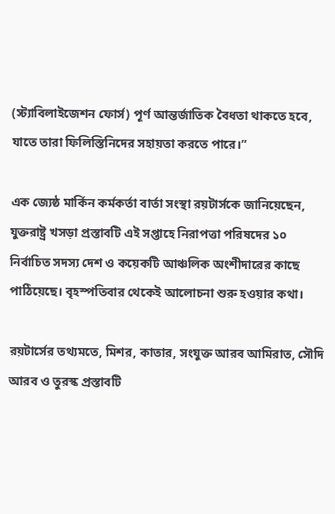(স্ট্যাবিলাইজেশন ফোর্স) পূর্ণ আন্তর্জাতিক বৈধতা থাকতে হবে, যাতে তারা ফিলিস্তিনিদের সহায়তা করতে পারে।”

এক জ্যেষ্ঠ মার্কিন কর্মকর্তা বার্তা সংস্থা রয়টার্সকে জানিয়েছেন, যুক্তরাষ্ট্র খসড়া প্রস্তাবটি এই সপ্তাহে নিরাপত্তা পরিষদের ১০ নির্বাচিত সদস্য দেশ ও কয়েকটি আঞ্চলিক অংশীদারের কাছে পাঠিয়েছে। বৃহস্পতিবার থেকেই আলোচনা শুরু হওয়ার কথা।

রয়টার্সের তথ্যমতে, মিশর, কাতার, সংযুক্ত আরব আমিরাত, সৌদি আরব ও তুরস্ক প্রস্তাবটি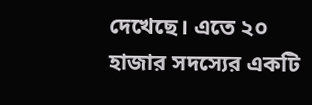দেখেছে। এতে ২০ হাজার সদস্যের একটি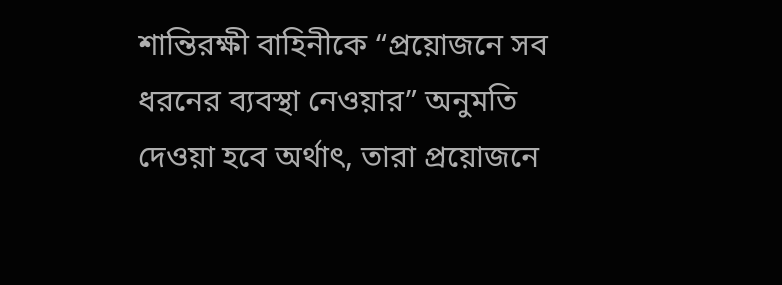শান্তিরক্ষী বাহিনীকে “প্রয়োজনে সব ধরনের ব্যবস্থা নেওয়ার” অনুমতি দেওয়া হবে অর্থাৎ, তারা প্রয়োজনে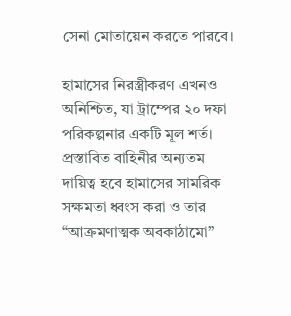সেনা মোতায়েন করতে পারবে।

হামাসের নিরস্ত্রীকরণ এখনও অনিশ্চিত, যা ট্রাম্পের ২০ দফা পরিকল্পনার একটি মূল শর্ত। প্রস্তাবিত বাহিনীর অন্যতম দায়িত্ব হবে হামাসের সামরিক সক্ষমতা ধ্বংস করা ও তার “আক্রমণাত্মক অবকাঠামো”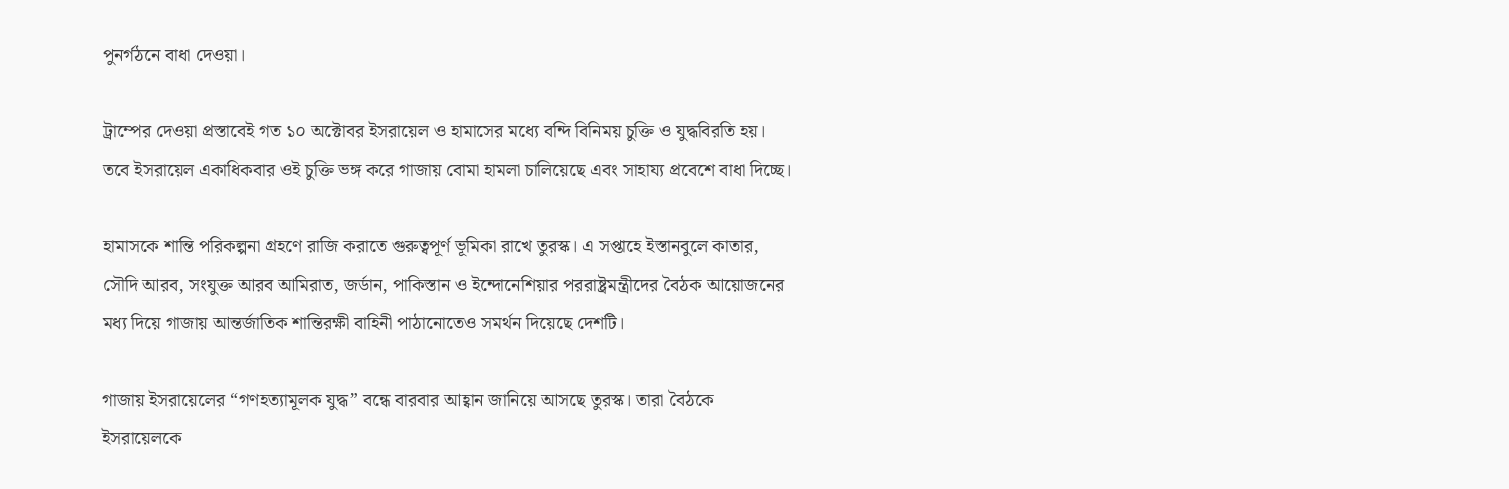পুনর্গঠনে বাধা দেওয়া।

ট্রাম্পের দেওয়া প্রস্তাবেই গত ১০ অক্টোবর ইসরায়েল ও হামাসের মধ্যে বন্দি বিনিময় চুক্তি ও যুদ্ধবিরতি হয়। তবে ইসরায়েল একাধিকবার ওই চুক্তি ভঙ্গ করে গাজায় বোমা হামলা চালিয়েছে এবং সাহায্য প্রবেশে বাধা দিচ্ছে।

হামাসকে শান্তি পরিকল্পনা গ্রহণে রাজি করাতে গুরুত্বপূর্ণ ভূমিকা রাখে তুরস্ক। এ সপ্তাহে ইস্তানবুলে কাতার, সৌদি আরব, সংযুক্ত আরব আমিরাত, জর্ডান, পাকিস্তান ও ইন্দোনেশিয়ার পররাষ্ট্রমন্ত্রীদের বৈঠক আয়োজনের মধ্য দিয়ে গাজায় আন্তর্জাতিক শান্তিরক্ষী বাহিনী পাঠানোতেও সমর্থন দিয়েছে দেশটি।

গাজায় ইসরায়েলের “গণহত্যামূলক যুদ্ধ” বন্ধে বারবার আহ্বান জানিয়ে আসছে তুরস্ক। তারা বৈঠকে ইসরায়েলকে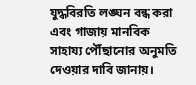যুদ্ধবিরতি লঙ্ঘন বন্ধ করা এবং গাজায় মানবিক সাহায্য পৌঁছানোর অনুমতি দেওয়ার দাবি জানায়।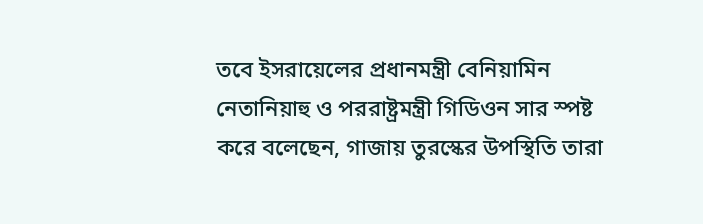তবে ইসরায়েলের প্রধানমন্ত্রী বেনিয়ামিন নেতানিয়াহু ও পররাষ্ট্রমন্ত্রী গিডিওন সার স্পষ্ট করে বলেছেন, গাজায় তুরস্কের উপস্থিতি তারা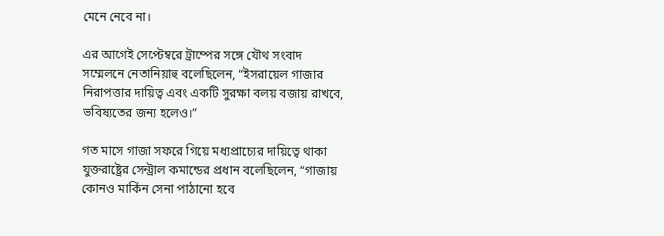মেনে নেবে না।

এর আগেই সেপ্টেম্বরে ট্রাম্পের সঙ্গে যৌথ সংবাদ সম্মেলনে নেতানিয়াহু বলেছিলেন, “ইসরায়েল গাজার নিরাপত্তার দায়িত্ব এবং একটি সুরক্ষা বলয় বজায় রাখবে, ভবিষ্যতের জন্য হলেও।”

গত মাসে গাজা সফরে গিয়ে মধ্যপ্রাচ্যের দায়িত্বে থাকা যুক্তরাষ্ট্রের সেন্ট্রাল কমান্ডের প্রধান বলেছিলেন, “গাজায় কোনও মার্কিন সেনা পাঠানো হবে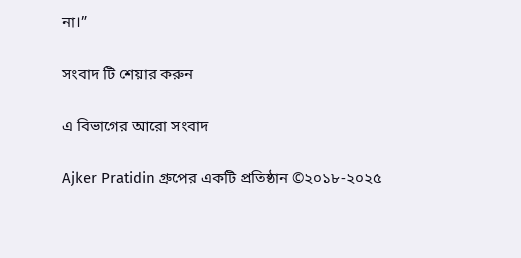না।”

সংবাদ টি শেয়ার করুন

এ বিভাগের আরো সংবাদ

Ajker Pratidin গ্রুপের একটি প্রতিষ্ঠান ©২০১৮-২০২৫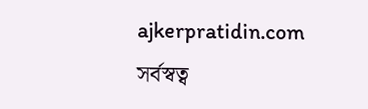ajkerpratidin.com সর্বস্বত্ব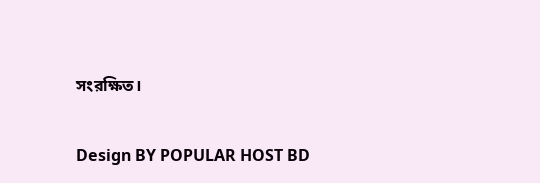সংরক্ষিত।

Design BY POPULAR HOST BD